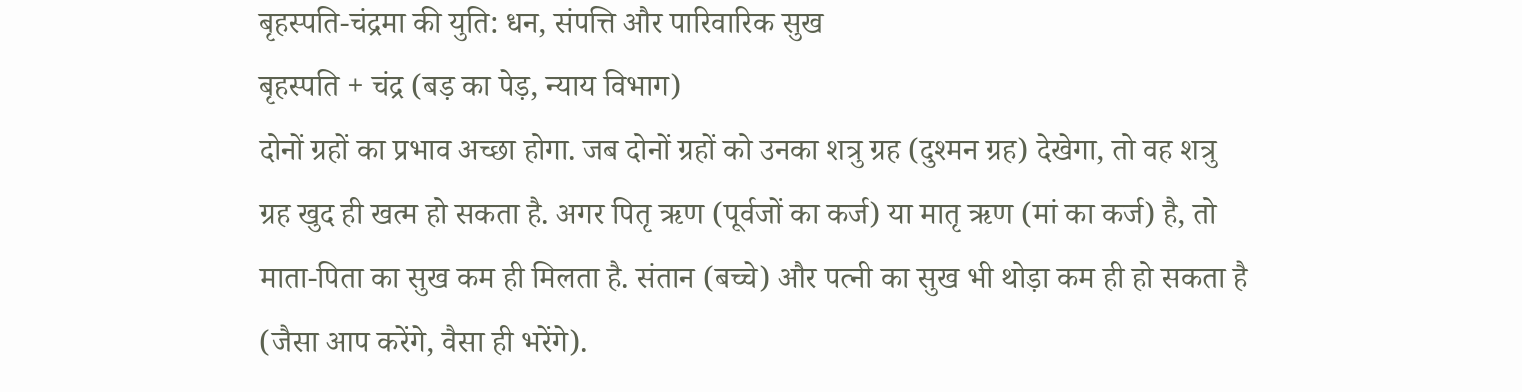बृहस्पति-चंद्रमा की युति: धन, संपत्ति और पारिवारिक सुख
बृहस्पति + चंद्र (बड़ का पेड़, न्याय विभाग)
दोनों ग्रहों का प्रभाव अच्छा होगा. जब दोनों ग्रहों को उनका शत्रु ग्रह (दुश्मन ग्रह) देखेगा, तो वह शत्रु ग्रह खुद ही खत्म हो सकता है. अगर पितृ ऋण (पूर्वजों का कर्ज) या मातृ ऋण (मां का कर्ज) है, तो माता-पिता का सुख कम ही मिलता है. संतान (बच्चे) और पत्नी का सुख भी थोड़ा कम ही हो सकता है (जैसा आप करेंगे, वैसा ही भरेंगे).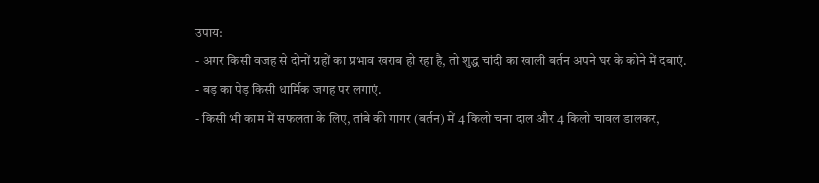उपाय:
- अगर किसी वजह से दोनों ग्रहों का प्रभाव खराब हो रहा है, तो शुद्ध चांदी का खाली बर्तन अपने घर के कोने में दबाएं.
- बड़ का पेड़ किसी धार्मिक जगह पर लगाएं.
- किसी भी काम में सफलता के लिए, तांबे की गागर (बर्तन) में 4 किलो चना दाल और 4 किलो चावल डालकर,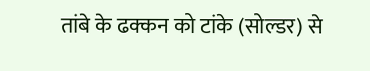तांबे के ढक्कन को टांके (सोल्डर) से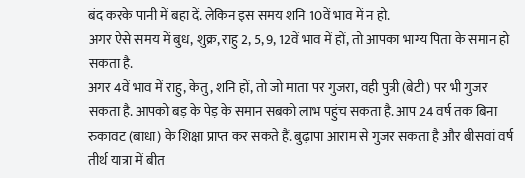बंद करके पानी में बहा दें. लेकिन इस समय शनि 10वें भाव में न हो.
अगर ऐसे समय में बुध, शुक्र, राहु 2, 5, 9, 12वें भाव में हों, तो आपका भाग्य पिता के समान हो सकता है.
अगर 4वें भाव में राहु, केतु, शनि हों, तो जो माता पर गुजरा, वही पुत्री (बेटी) पर भी गुजर सकता है. आपको बड़ के पेड़ के समान सबको लाभ पहुंच सकता है. आप 24 वर्ष तक बिना रुकावट (बाधा) के शिक्षा प्राप्त कर सकते हैं. बुढ़ापा आराम से गुजर सकता है और बीसवां वर्ष तीर्थ यात्रा में बीत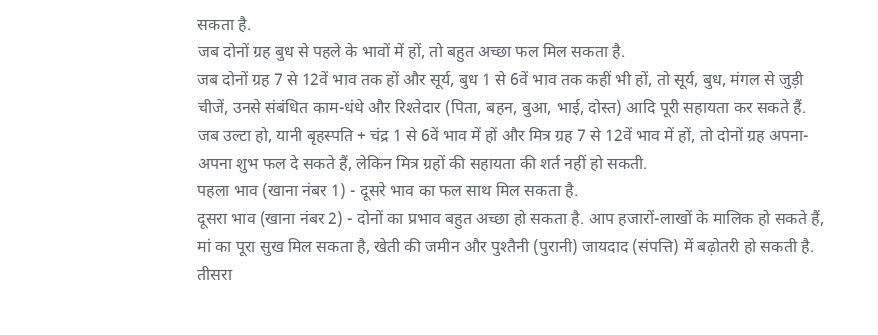सकता है.
जब दोनों ग्रह बुध से पहले के भावों में हों, तो बहुत अच्छा फल मिल सकता है.
जब दोनों ग्रह 7 से 12वें भाव तक हों और सूर्य, बुध 1 से 6वें भाव तक कहीं भी हों, तो सूर्य, बुध, मंगल से जुड़ी चीजें, उनसे संबंधित काम-धंधे और रिश्तेदार (पिता, बहन, बुआ, भाई, दोस्त) आदि पूरी सहायता कर सकते हैं.
जब उल्टा हो, यानी बृहस्पति + चंद्र 1 से 6वें भाव में हों और मित्र ग्रह 7 से 12वें भाव में हों, तो दोनों ग्रह अपना-अपना शुभ फल दे सकते हैं, लेकिन मित्र ग्रहों की सहायता की शर्त नहीं हो सकती.
पहला भाव (खाना नंबर 1) - दूसरे भाव का फल साथ मिल सकता है.
दूसरा भाव (खाना नंबर 2) - दोनों का प्रभाव बहुत अच्छा हो सकता है. आप हजारों-लाखों के मालिक हो सकते हैं, मां का पूरा सुख मिल सकता है, खेती की जमीन और पुश्तैनी (पुरानी) जायदाद (संपत्ति) में बढ़ोतरी हो सकती है.
तीसरा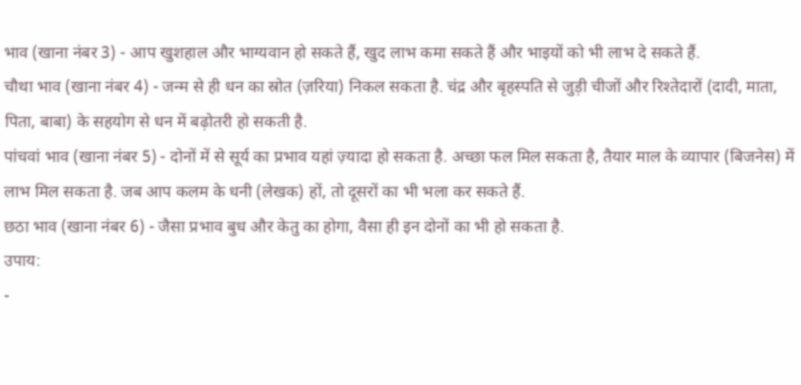भाव (खाना नंबर 3) - आप खुशहाल और भाग्यवान हो सकते हैं, खुद लाभ कमा सकते हैं और भाइयों को भी लाभ दे सकते हैं.
चौथा भाव (खाना नंबर 4) - जन्म से ही धन का स्रोत (ज़रिया) निकल सकता है. चंद्र और बृहस्पति से जुड़ी चीजों और रिश्तेदारों (दादी, माता, पिता, बाबा) के सहयोग से धन में बढ़ोतरी हो सकती है.
पांचवां भाव (खाना नंबर 5) - दोनों में से सूर्य का प्रभाव यहां ज़्यादा हो सकता है. अच्छा फल मिल सकता है, तैयार माल के व्यापार (बिजनेस) में लाभ मिल सकता है. जब आप कलम के धनी (लेखक) हों, तो दूसरों का भी भला कर सकते हैं.
छठा भाव (खाना नंबर 6) - जैसा प्रभाव बुध और केतु का होगा, वैसा ही इन दोनों का भी हो सकता है.
उपाय:
-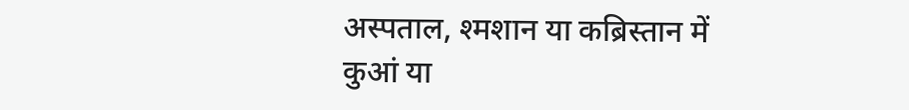अस्पताल, श्मशान या कब्रिस्तान में कुआं या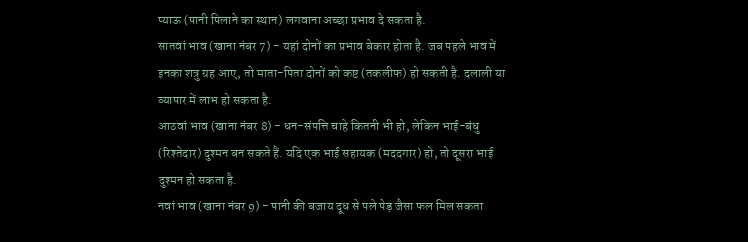प्याऊ (पानी पिलाने का स्थान) लगवाना अच्छा प्रभाव दे सकता है.
सातवां भाव (खाना नंबर 7) - यहां दोनों का प्रभाव बेकार होता है. जब पहले भाव में इनका शत्रु ग्रह आए, तो माता-पिता दोनों को कष्ट (तकलीफ) हो सकती है. दलाली या व्यापार में लाभ हो सकता है.
आठवां भाव (खाना नंबर 8) - धन-संपत्ति चाहे कितनी भी हो, लेकिन भाई-बंधु (रिश्तेदार) दुश्मन बन सकते हैं. यदि एक भाई सहायक (मददगार) हो, तो दूसरा भाई दुश्मन हो सकता है.
नवां भाव (खाना नंबर 9) - पानी की बजाय दूध से पले पेड़ जैसा फल मिल सकता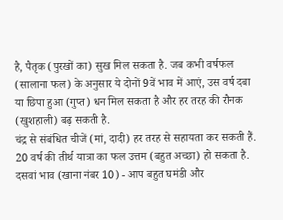है, पैतृक (पुरखों का) सुख मिल सकता है. जब कभी वर्षफल (सालाना फल) के अनुसार ये दोनों 9वें भाव में आएं, उस वर्ष दबा या छिपा हुआ (गुप्त) धन मिल सकता है और हर तरह की रौनक (खुशहाली) बढ़ सकती है.
चंद्र से संबंधित चीजें (मां, दादी) हर तरह से सहायता कर सकती हैं. 20 वर्ष की तीर्थ यात्रा का फल उत्तम (बहुत अच्छा) हो सकता है.
दसवां भाव (खाना नंबर 10) - आप बहुत घमंडी और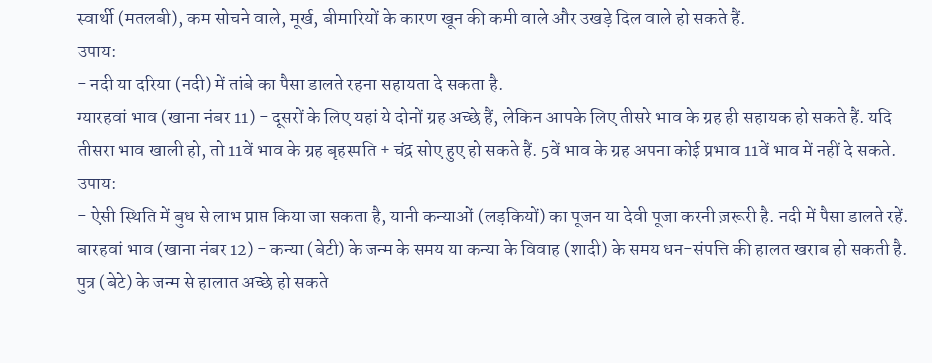स्वार्थी (मतलबी), कम सोचने वाले, मूर्ख, बीमारियों के कारण खून की कमी वाले और उखड़े दिल वाले हो सकते हैं.
उपाय:
- नदी या दरिया (नदी) में तांबे का पैसा डालते रहना सहायता दे सकता है.
ग्यारहवां भाव (खाना नंबर 11) - दूसरों के लिए यहां ये दोनों ग्रह अच्छे हैं, लेकिन आपके लिए तीसरे भाव के ग्रह ही सहायक हो सकते हैं. यदि तीसरा भाव खाली हो, तो 11वें भाव के ग्रह बृहस्पति + चंद्र सोए हुए हो सकते हैं. 5वें भाव के ग्रह अपना कोई प्रभाव 11वें भाव में नहीं दे सकते.
उपाय:
- ऐसी स्थिति में बुध से लाभ प्राप्त किया जा सकता है, यानी कन्याओं (लड़कियों) का पूजन या देवी पूजा करनी ज़रूरी है. नदी में पैसा डालते रहें.
बारहवां भाव (खाना नंबर 12) - कन्या (बेटी) के जन्म के समय या कन्या के विवाह (शादी) के समय धन-संपत्ति की हालत खराब हो सकती है. पुत्र (बेटे) के जन्म से हालात अच्छे हो सकते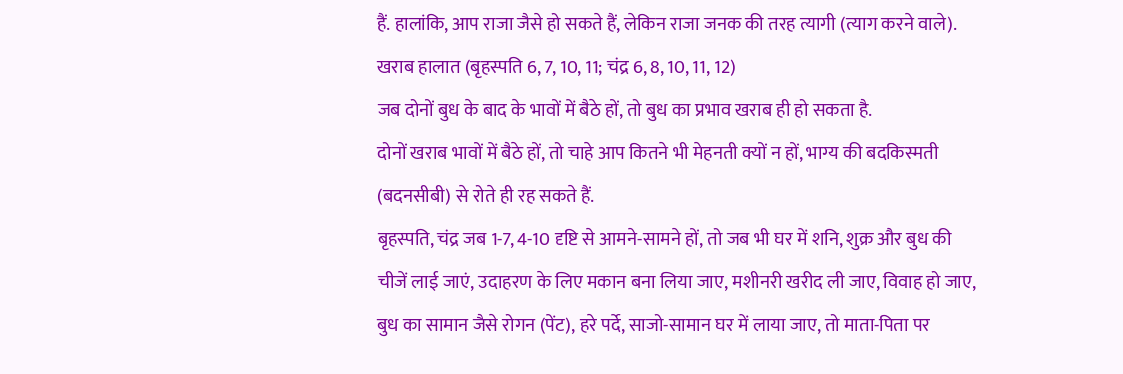हैं. हालांकि, आप राजा जैसे हो सकते हैं, लेकिन राजा जनक की तरह त्यागी (त्याग करने वाले).
खराब हालात (बृहस्पति 6, 7, 10, 11; चंद्र 6, 8, 10, 11, 12)
जब दोनों बुध के बाद के भावों में बैठे हों, तो बुध का प्रभाव खराब ही हो सकता है.
दोनों खराब भावों में बैठे हों, तो चाहे आप कितने भी मेहनती क्यों न हों, भाग्य की बदकिस्मती (बदनसीबी) से रोते ही रह सकते हैं.
बृहस्पति, चंद्र जब 1-7, 4-10 दृष्टि से आमने-सामने हों, तो जब भी घर में शनि, शुक्र और बुध की चीजें लाई जाएं, उदाहरण के लिए मकान बना लिया जाए, मशीनरी खरीद ली जाए, विवाह हो जाए, बुध का सामान जैसे रोगन (पेंट), हरे पर्दे, साजो-सामान घर में लाया जाए, तो माता-पिता पर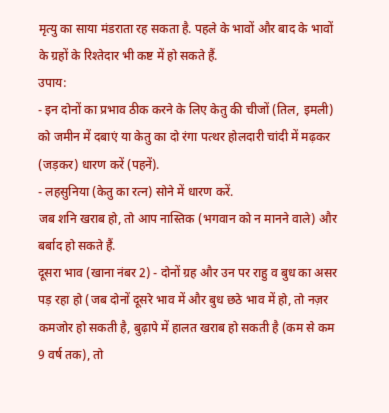मृत्यु का साया मंडराता रह सकता है. पहले के भावों और बाद के भावों के ग्रहों के रिश्तेदार भी कष्ट में हो सकते हैं.
उपाय:
- इन दोनों का प्रभाव ठीक करने के लिए केतु की चीजों (तिल, इमली) को जमीन में दबाएं या केतु का दो रंगा पत्थर होलदारी चांदी में मढ़कर (जड़कर) धारण करें (पहनें).
- लहसुनिया (केतु का रत्न) सोने में धारण करें.
जब शनि खराब हो, तो आप नास्तिक (भगवान को न मानने वाले) और बर्बाद हो सकते हैं.
दूसरा भाव (खाना नंबर 2) - दोनों ग्रह और उन पर राहु व बुध का असर पड़ रहा हो (जब दोनों दूसरे भाव में और बुध छठे भाव में हो, तो नज़र कमजोर हो सकती है, बुढ़ापे में हालत खराब हो सकती है (कम से कम 9 वर्ष तक), तो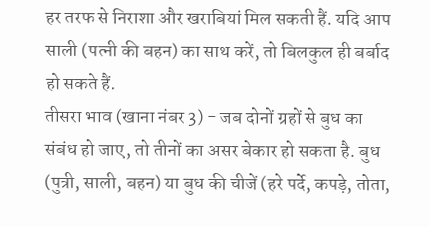हर तरफ से निराशा और खराबियां मिल सकती हैं. यदि आप साली (पत्नी की बहन) का साथ करें, तो बिलकुल ही बर्बाद हो सकते हैं.
तीसरा भाव (खाना नंबर 3) - जब दोनों ग्रहों से बुध का संबंध हो जाए, तो तीनों का असर बेकार हो सकता है. बुध (पुत्री, साली, बहन) या बुध की चीजें (हरे पर्दे, कपड़े, तोता,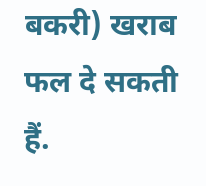बकरी) खराब फल दे सकती हैं.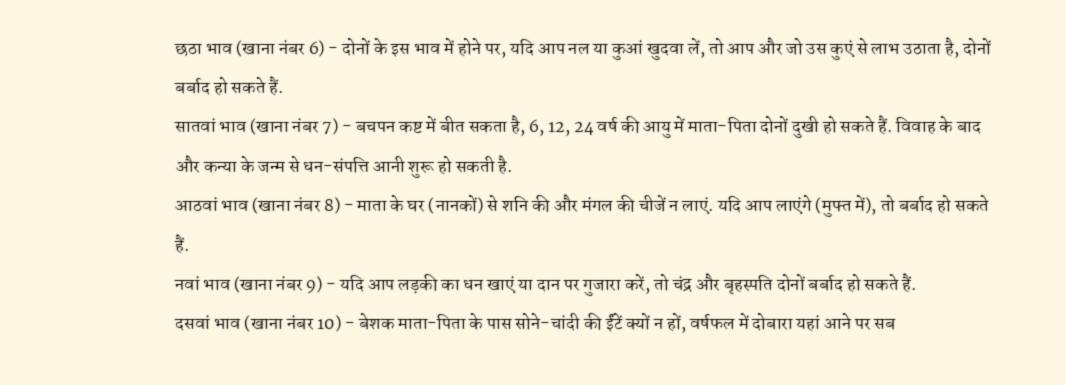छठा भाव (खाना नंबर 6) - दोनों के इस भाव में होने पर, यदि आप नल या कुआं खुदवा लें, तो आप और जो उस कुएं से लाभ उठाता है, दोनों बर्बाद हो सकते हैं.
सातवां भाव (खाना नंबर 7) - बचपन कष्ट में बीत सकता है, 6, 12, 24 वर्ष की आयु में माता-पिता दोनों दुखी हो सकते हैं. विवाह के बाद और कन्या के जन्म से धन-संपत्ति आनी शुरू हो सकती है.
आठवां भाव (खाना नंबर 8) - माता के घर (नानकों) से शनि की और मंगल की चीजें न लाएं. यदि आप लाएंगे (मुफ्त में), तो बर्बाद हो सकते हैं.
नवां भाव (खाना नंबर 9) - यदि आप लड़की का धन खाएं या दान पर गुजारा करें, तो चंद्र और बृहस्पति दोनों बर्बाद हो सकते हैं.
दसवां भाव (खाना नंबर 10) - बेशक माता-पिता के पास सोने-चांदी की ईंटें क्यों न हों, वर्षफल में दोबारा यहां आने पर सब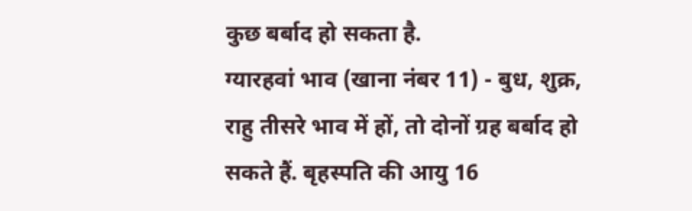कुछ बर्बाद हो सकता है.
ग्यारहवां भाव (खाना नंबर 11) - बुध, शुक्र, राहु तीसरे भाव में हों, तो दोनों ग्रह बर्बाद हो सकते हैं. बृहस्पति की आयु 16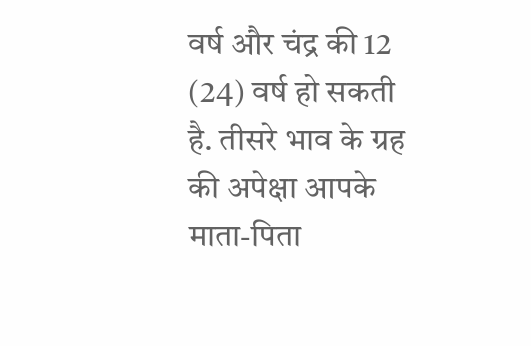वर्ष और चंद्र की 12 (24) वर्ष हो सकती है. तीसरे भाव के ग्रह की अपेक्षा आपके माता-पिता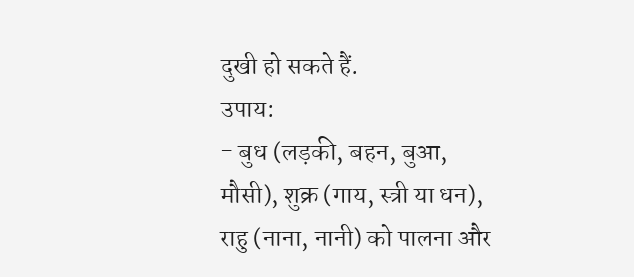दुखी हो सकते हैं.
उपाय:
- बुध (लड़की, बहन, बुआ, मौसी), शुक्र (गाय, स्त्री या धन), राहु (नाना, नानी) को पालना और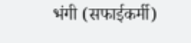भंगी (सफाईकर्मी)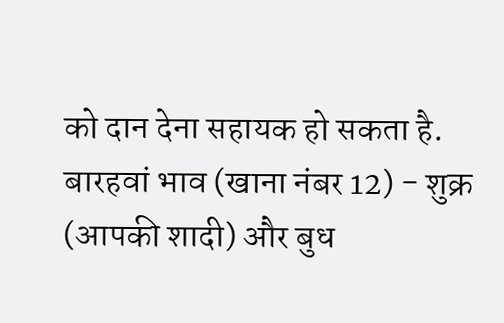को दान देना सहायक हो सकता है.
बारहवां भाव (खाना नंबर 12) - शुक्र (आपकी शादी) और बुध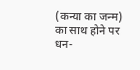(कन्या का जन्म) का साथ होने पर धन-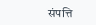संपत्ति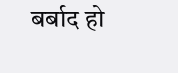बर्बाद हो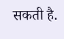सकती है.